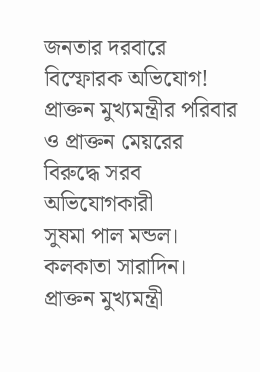জনতার দরবারে বিস্ফোরক অভিযোগ! প্রাক্তন মুখ্যমন্ত্রীর পরিবার ও প্রাক্তন মেয়রের বিরুদ্ধে সরব অভিযোগকারী
সুষমা পাল মন্ডল। কলকাতা সারাদিন।
প্রাক্তন মুখ্যমন্ত্রী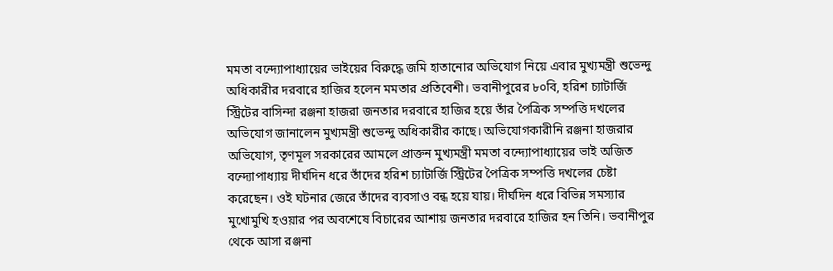মমতা বন্দ্যোপাধ্যায়ের ভাইয়ের বিরুদ্ধে জমি হাতানোর অভিযোগ নিয়ে এবার মুখ্যমন্ত্রী শুভেন্দু অধিকারীর দরবারে হাজির হলেন মমতার প্রতিবেশী। ভবানীপুরের ৮০বি, হরিশ চ্যাটার্জি স্ট্রিটের বাসিন্দা রঞ্জনা হাজরা জনতার দরবারে হাজির হয়ে তাঁর পৈত্রিক সম্পত্তি দখলের অভিযোগ জানালেন মুখ্যমন্ত্রী শুভেন্দু অধিকারীর কাছে। অভিযোগকারীনি রঞ্জনা হাজরার অভিযোগ, তৃণমূল সরকারের আমলে প্রাক্তন মুখ্যমন্ত্রী মমতা বন্দ্যোপাধ্যায়ের ভাই অজিত বন্দ্যোপাধ্যায় দীর্ঘদিন ধরে তাঁদের হরিশ চ্যাটার্জি স্ট্রিটের পৈত্রিক সম্পত্তি দখলের চেষ্টা করেছেন। ওই ঘটনার জেরে তাঁদের ব্যবসাও বন্ধ হয়ে যায়। দীর্ঘদিন ধরে বিভিন্ন সমস্যার মুখোমুখি হওয়ার পর অবশেষে বিচারের আশায় জনতার দরবারে হাজির হন তিনি। ভবানীপুর থেকে আসা রঞ্জনা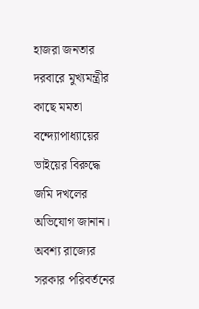হাজরা জনতার দরবারে মুখ্যমন্ত্রীর কাছে মমতা বন্দ্যোপাধ্যায়ের ভাইয়ের বিরুদ্ধে জমি দখলের অভিযোগ জানান।
অবশ্য রাজ্যের সরকার পরিবর্তনের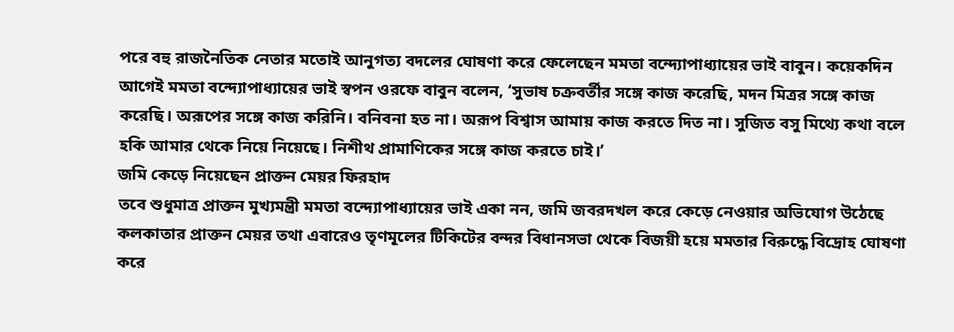পরে বহু রাজনৈতিক নেতার মতোই আনুগত্য বদলের ঘোষণা করে ফেলেছেন মমতা বন্দ্যোপাধ্যায়ের ভাই বাবুন। কয়েকদিন আগেই মমতা বন্দ্যোপাধ্যায়ের ভাই স্বপন ওরফে বাবুন বলেন, ‘সুভাষ চক্রবর্তীর সঙ্গে কাজ করেছি, মদন মিত্রর সঙ্গে কাজ করেছি। অরূপের সঙ্গে কাজ করিনি। বনিবনা হত না। অরূপ বিশ্বাস আমায় কাজ করতে দিত না। সুজিত বসু মিথ্যে কথা বলে হকি আমার থেকে নিয়ে নিয়েছে। নিশীথ প্রামাণিকের সঙ্গে কাজ করতে চাই।’
জমি কেড়ে নিয়েছেন প্রাক্তন মেয়র ফিরহাদ
তবে শুধুমাত্র প্রাক্তন মুখ্যমন্ত্রী মমতা বন্দ্যোপাধ্যায়ের ভাই একা নন, জমি জবরদখল করে কেড়ে নেওয়ার অভিযোগ উঠেছে কলকাতার প্রাক্তন মেয়র তথা এবারেও তৃণমূলের টিকিটের বন্দর বিধানসভা থেকে বিজয়ী হয়ে মমতার বিরুদ্ধে বিদ্রোহ ঘোষণা করে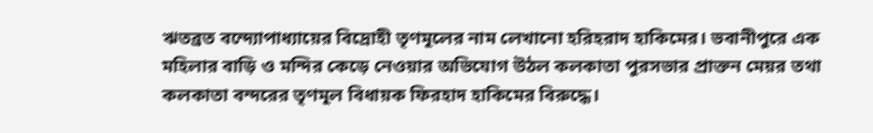ঋতব্রত বন্দ্যোপাধ্যায়ের বিদ্রোহী তৃণমূলের নাম লেখানো হরিহরাদ হাকিমের। ভবানীপুরে এক মহিলার বাড়ি ও মন্দির কেড়ে নেওয়ার অভিযোগ উঠল কলকাতা পুরসভার প্রাক্তন মেয়র তথা কলকাতা বন্দরের তৃণমূল বিধায়ক ফিরহাদ হাকিমের বিরুদ্ধে।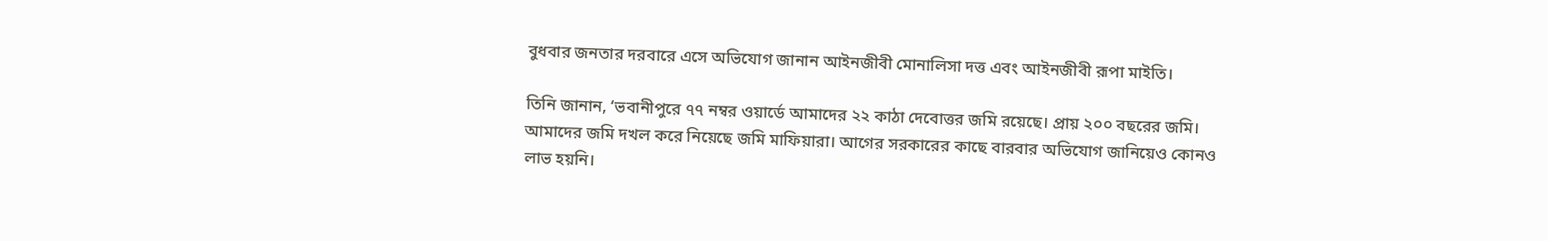বুধবার জনতার দরবারে এসে অভিযোগ জানান আইনজীবী মোনালিসা দত্ত এবং আইনজীবী রূপা মাইতি।

তিনি জানান, ‘ভবানীপুরে ৭৭ নম্বর ওয়ার্ডে আমাদের ২২ কাঠা দেবোত্তর জমি রয়েছে। প্রায় ২০০ বছরের জমি। আমাদের জমি দখল করে নিয়েছে জমি মাফিয়ারা। আগের সরকারের কাছে বারবার অভিযোগ জানিয়েও কোনও লাভ হয়নি।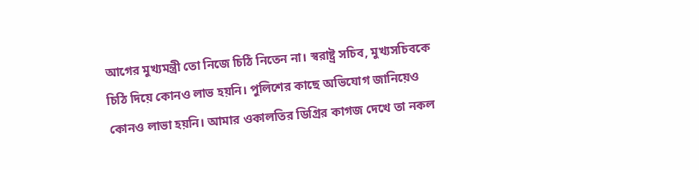আগের মুখ্যমন্ত্রী তো নিজে চিঠি নিতেন না। স্বরাষ্ট্র সচিব, মুখ্যসচিবকে চিঠি দিয়ে কোনও লাভ হয়নি। পুলিশের কাছে অভিযোগ জানিয়েও কোনও লাভা হয়নি। আমার ওকালতির ডিগ্রির কাগজ দেখে তা নকল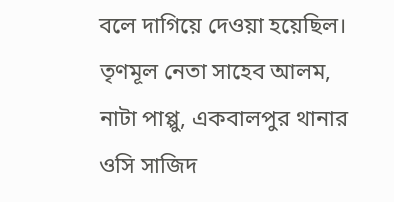বলে দাগিয়ে দেওয়া হয়েছিল। তৃণমূল নেতা সাহেব আলম, নাটা পাপ্পু, একবালপুর থানার ওসি সাজিদ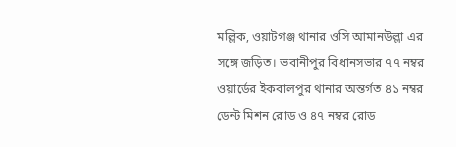মল্লিক, ওয়াটগঞ্জ থানার ওসি আমানউল্লা এর সঙ্গে জড়িত। ভবানীপুর বিধানসভার ৭৭ নম্বর ওয়ার্ডের ইকবালপুর থানার অন্তর্গত ৪১ নম্বর ডেন্ট মিশন রোড ও ৪৭ নম্বর রোড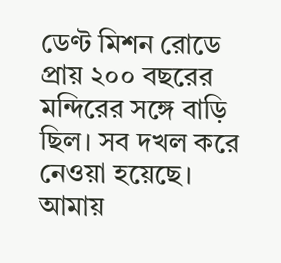ডেণ্ট মিশন রোডে প্রায় ২০০ বছরের মন্দিরের সঙ্গে বাড়ি ছিল। সব দখল করে নেওয়া হয়েছে। আমায়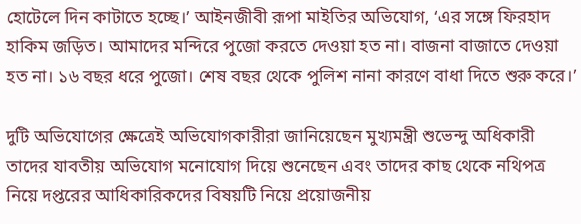হোটেলে দিন কাটাতে হচ্ছে।’ আইনজীবী রূপা মাইতির অভিযোগ, ‘এর সঙ্গে ফিরহাদ হাকিম জড়িত। আমাদের মন্দিরে পুজো করতে দেওয়া হত না। বাজনা বাজাতে দেওয়া হত না। ১৬ বছর ধরে পুজো। শেষ বছর থেকে পুলিশ নানা কারণে বাধা দিতে শুরু করে।’

দুটি অভিযোগের ক্ষেত্রেই অভিযোগকারীরা জানিয়েছেন মুখ্যমন্ত্রী শুভেন্দু অধিকারী তাদের যাবতীয় অভিযোগ মনোযোগ দিয়ে শুনেছেন এবং তাদের কাছ থেকে নথিপত্র নিয়ে দপ্তরের আধিকারিকদের বিষয়টি নিয়ে প্রয়োজনীয়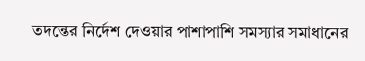তদন্তের নির্দেশ দেওয়ার পাশাপাশি সমস্যার সমাধানের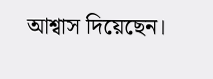আশ্বাস দিয়েছেন।